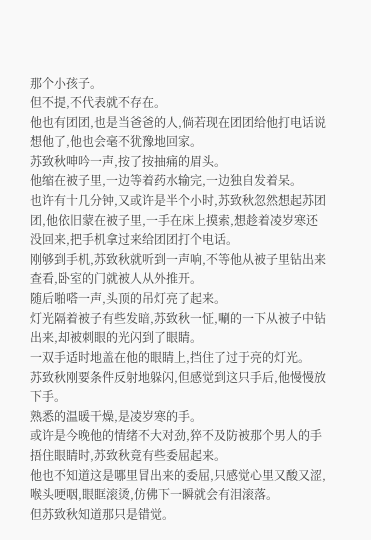那个小孩子。
但不提,不代表就不存在。
他也有团团,也是当爸爸的人,倘若现在团团给他打电话说想他了,他也会毫不犹豫地回家。
苏致秋呻吟一声,按了按抽痛的眉头。
他缩在被子里,一边等着药水输完,一边独自发着呆。
也许有十几分钟,又或许是半个小时,苏致秋忽然想起苏团团,他依旧蒙在被子里,一手在床上摸索,想趁着凌岁寒还没回来,把手机拿过来给团团打个电话。
刚够到手机,苏致秋就听到一声响,不等他从被子里钻出来查看,卧室的门就被人从外推开。
随后啪嗒一声,头顶的吊灯亮了起来。
灯光隔着被子有些发暗,苏致秋一怔,唰的一下从被子中钻出来,却被刺眼的光闪到了眼睛。
一双手适时地盖在他的眼睛上,挡住了过于亮的灯光。
苏致秋刚要条件反射地躲闪,但感觉到这只手后,他慢慢放下手。
熟悉的温暖干燥,是凌岁寒的手。
或许是今晚他的情绪不大对劲,猝不及防被那个男人的手捂住眼睛时,苏致秋竟有些委屈起来。
他也不知道这是哪里冒出来的委屈,只感觉心里又酸又涩,喉头哽咽,眼眶滚烫,仿佛下一瞬就会有泪滚落。
但苏致秋知道那只是错觉。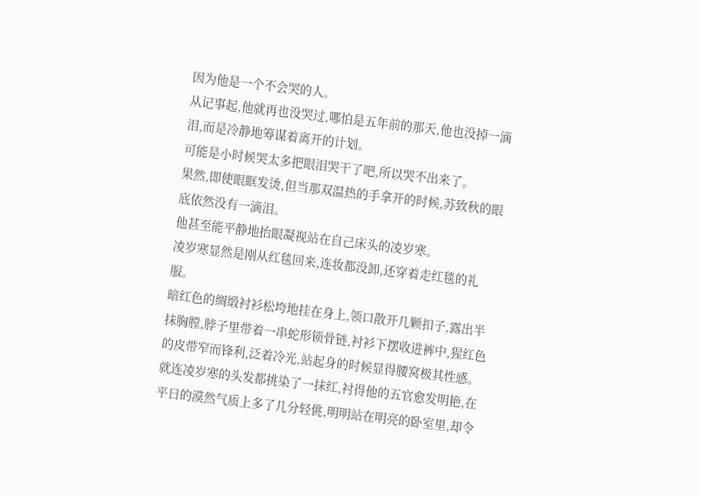因为他是一个不会哭的人。
从记事起,他就再也没哭过,哪怕是五年前的那天,他也没掉一滴泪,而是冷静地筹谋着离开的计划。
可能是小时候哭太多把眼泪哭干了吧,所以哭不出来了。
果然,即使眼眶发烫,但当那双温热的手拿开的时候,苏致秋的眼底依然没有一滴泪。
他甚至能平静地抬眼凝视站在自己床头的凌岁寒。
凌岁寒显然是刚从红毯回来,连妆都没卸,还穿着走红毯的礼服。
暗红色的绸缎衬衫松垮地挂在身上,领口散开几颗扣子,露出半抹胸膛,脖子里带着一串蛇形锁骨链,衬衫下摆收进裤中,猩红色的皮带窄而锋利,泛着冷光,站起身的时候显得腰窝极其性感。
就连凌岁寒的头发都挑染了一抹红,衬得他的五官愈发明艳,在平日的漠然气质上多了几分轻佻,明明站在明亮的卧室里,却令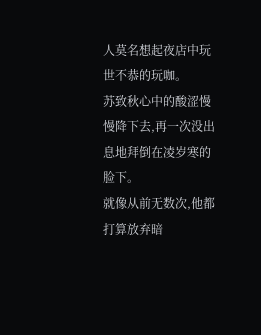人莫名想起夜店中玩世不恭的玩咖。
苏致秋心中的酸涩慢慢降下去,再一次没出息地拜倒在凌岁寒的脸下。
就像从前无数次,他都打算放弃暗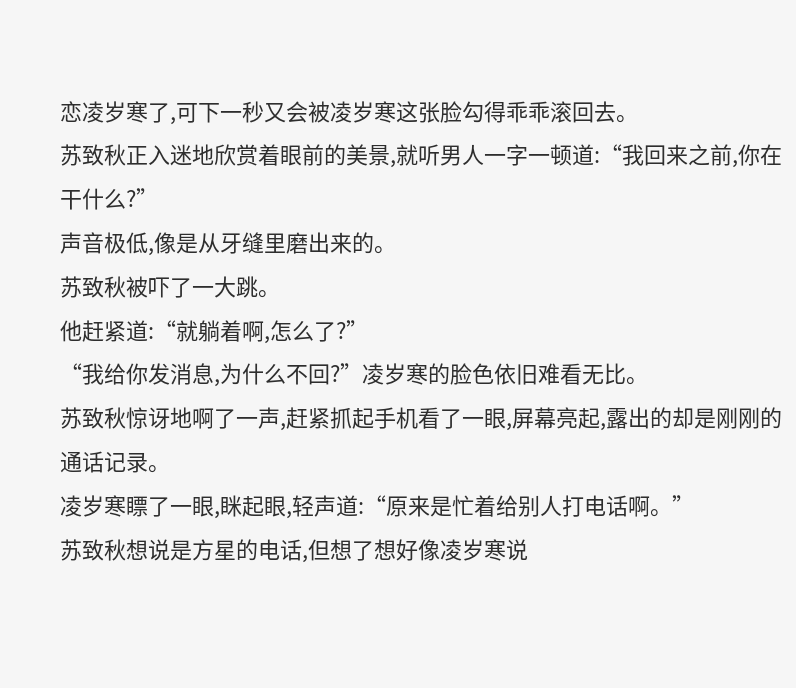恋凌岁寒了,可下一秒又会被凌岁寒这张脸勾得乖乖滚回去。
苏致秋正入迷地欣赏着眼前的美景,就听男人一字一顿道:“我回来之前,你在干什么?”
声音极低,像是从牙缝里磨出来的。
苏致秋被吓了一大跳。
他赶紧道:“就躺着啊,怎么了?”
“我给你发消息,为什么不回?”凌岁寒的脸色依旧难看无比。
苏致秋惊讶地啊了一声,赶紧抓起手机看了一眼,屏幕亮起,露出的却是刚刚的通话记录。
凌岁寒瞟了一眼,眯起眼,轻声道:“原来是忙着给别人打电话啊。”
苏致秋想说是方星的电话,但想了想好像凌岁寒说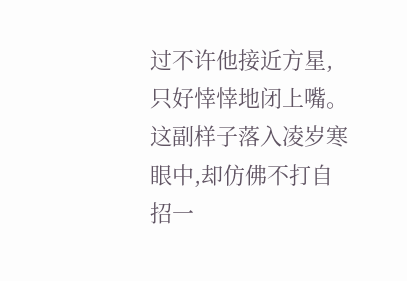过不许他接近方星,只好悻悻地闭上嘴。
这副样子落入凌岁寒眼中,却仿佛不打自招一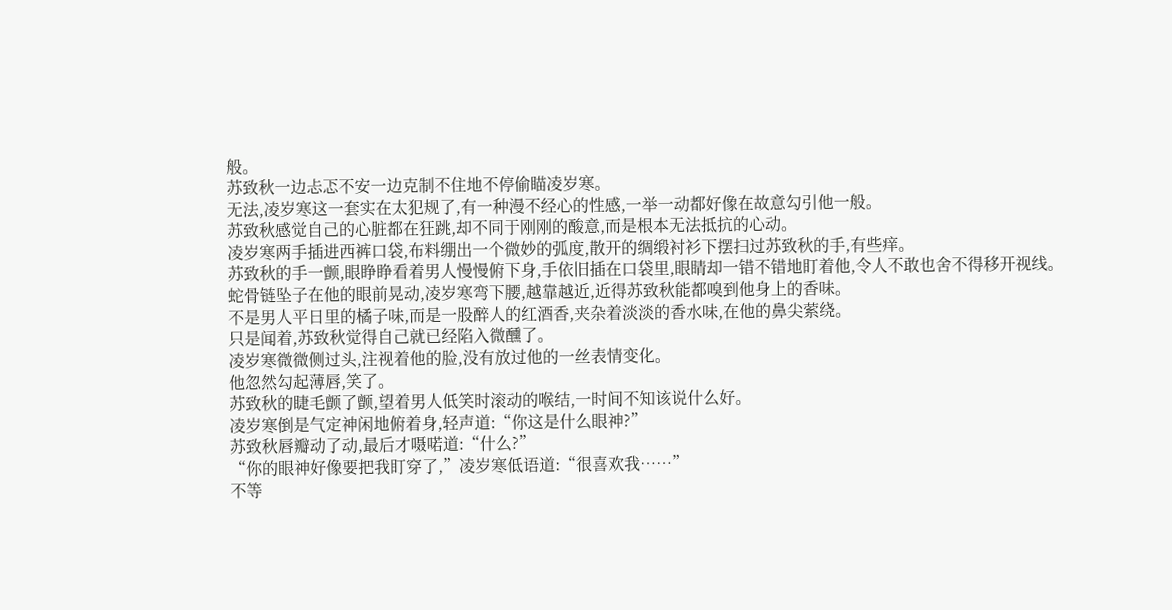般。
苏致秋一边忐忑不安一边克制不住地不停偷瞄凌岁寒。
无法,凌岁寒这一套实在太犯规了,有一种漫不经心的性感,一举一动都好像在故意勾引他一般。
苏致秋感觉自己的心脏都在狂跳,却不同于刚刚的酸意,而是根本无法抵抗的心动。
凌岁寒两手插进西裤口袋,布料绷出一个微妙的弧度,散开的绸缎衬衫下摆扫过苏致秋的手,有些痒。
苏致秋的手一颤,眼睁睁看着男人慢慢俯下身,手依旧插在口袋里,眼睛却一错不错地盯着他,令人不敢也舍不得移开视线。
蛇骨链坠子在他的眼前晃动,凌岁寒弯下腰,越靠越近,近得苏致秋能都嗅到他身上的香味。
不是男人平日里的橘子味,而是一股醉人的红酒香,夹杂着淡淡的香水味,在他的鼻尖萦绕。
只是闻着,苏致秋觉得自己就已经陷入微醺了。
凌岁寒微微侧过头,注视着他的脸,没有放过他的一丝表情变化。
他忽然勾起薄唇,笑了。
苏致秋的睫毛颤了颤,望着男人低笑时滚动的喉结,一时间不知该说什么好。
凌岁寒倒是气定神闲地俯着身,轻声道:“你这是什么眼神?”
苏致秋唇瓣动了动,最后才嗫喏道:“什么?”
“你的眼神好像要把我盯穿了,”凌岁寒低语道:“很喜欢我……”
不等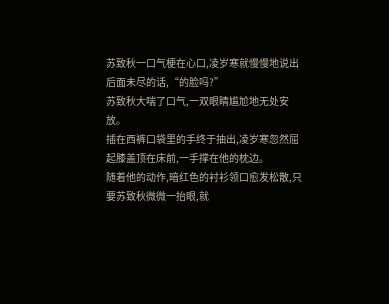苏致秋一口气梗在心口,凌岁寒就慢慢地说出后面未尽的话,“的脸吗?”
苏致秋大喘了口气,一双眼睛尴尬地无处安放。
插在西裤口袋里的手终于抽出,凌岁寒忽然屈起膝盖顶在床前,一手撑在他的枕边。
随着他的动作,暗红色的衬衫领口愈发松散,只要苏致秋微微一抬眼,就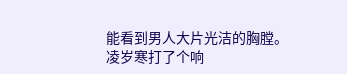能看到男人大片光洁的胸膛。
凌岁寒打了个响